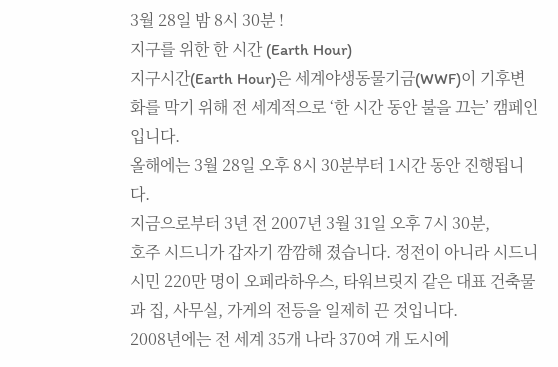3월 28일 밤 8시 30분 !
지구를 위한 한 시간 (Earth Hour)
지구시간(Earth Hour)은 세계야생동물기금(WWF)이 기후변화를 막기 위해 전 세계적으로 ‘한 시간 동안 불을 끄는’ 캠페인입니다.
올해에는 3월 28일 오후 8시 30분부터 1시간 동안 진행됩니다.
지금으로부터 3년 전 2007년 3월 31일 오후 7시 30분,
호주 시드니가 갑자기 깜깜해 졌습니다. 정전이 아니라 시드니시민 220만 명이 오페라하우스, 타워브릿지 같은 대표 건축물과 집, 사무실, 가게의 전등을 일제히 끈 것입니다.
2008년에는 전 세계 35개 나라 370여 개 도시에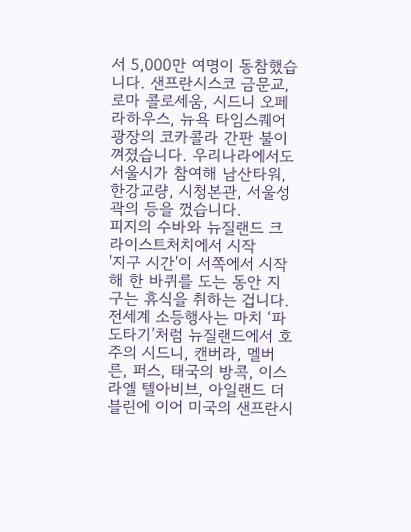서 5,000만 여명이 동참했습니다. 샌프란시스코 금문교, 로마 콜로세움, 시드니 오페라하우스, 뉴욕 타임스퀘어 광장의 코카콜라 간판 불이 껴졌습니다. 우리나라에서도 서울시가 참여해 남산타워, 한강교량, 시청본관, 서울성곽의 등을 껐습니다.
피지의 수바와 뉴질랜드 크라이스트처치에서 시작
'지구 시간'이 서쪽에서 시작해 한 바퀴를 도는 동안 지구는 휴식을 취하는 겁니다.
전세계 소등행사는 마치 ‘파도타기’처럼 뉴질랜드에서 호주의 시드니, 캔버라, 멜버른, 퍼스, 태국의 방콕, 이스라엘 텔아비브, 아일랜드 더블린에 이어 미국의 샌프란시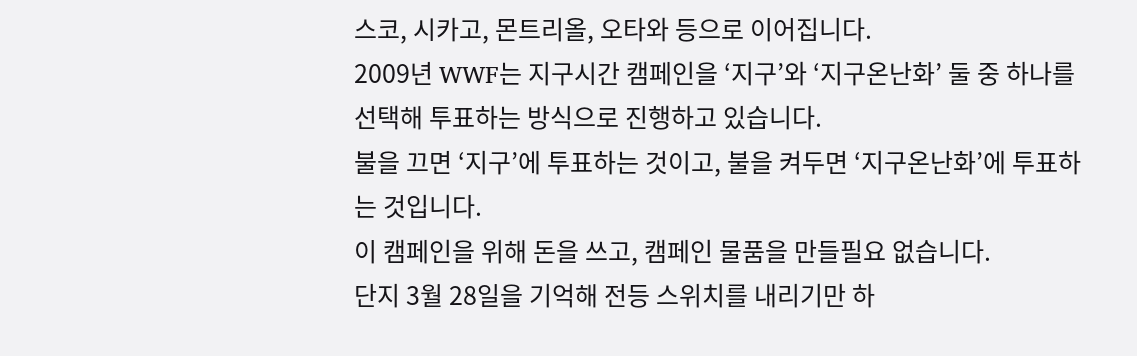스코, 시카고, 몬트리올, 오타와 등으로 이어집니다.
2009년 WWF는 지구시간 캠페인을 ‘지구’와 ‘지구온난화’ 둘 중 하나를 선택해 투표하는 방식으로 진행하고 있습니다.
불을 끄면 ‘지구’에 투표하는 것이고, 불을 켜두면 ‘지구온난화’에 투표하는 것입니다.
이 캠페인을 위해 돈을 쓰고, 캠페인 물품을 만들필요 없습니다.
단지 3월 28일을 기억해 전등 스위치를 내리기만 하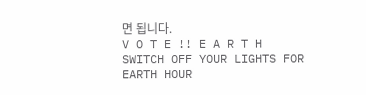면 됩니다.
V O T E !! E A R T H
SWITCH OFF YOUR LIGHTS FOR EARTH HOUR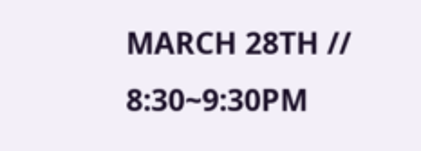MARCH 28TH // 8:30~9:30PM